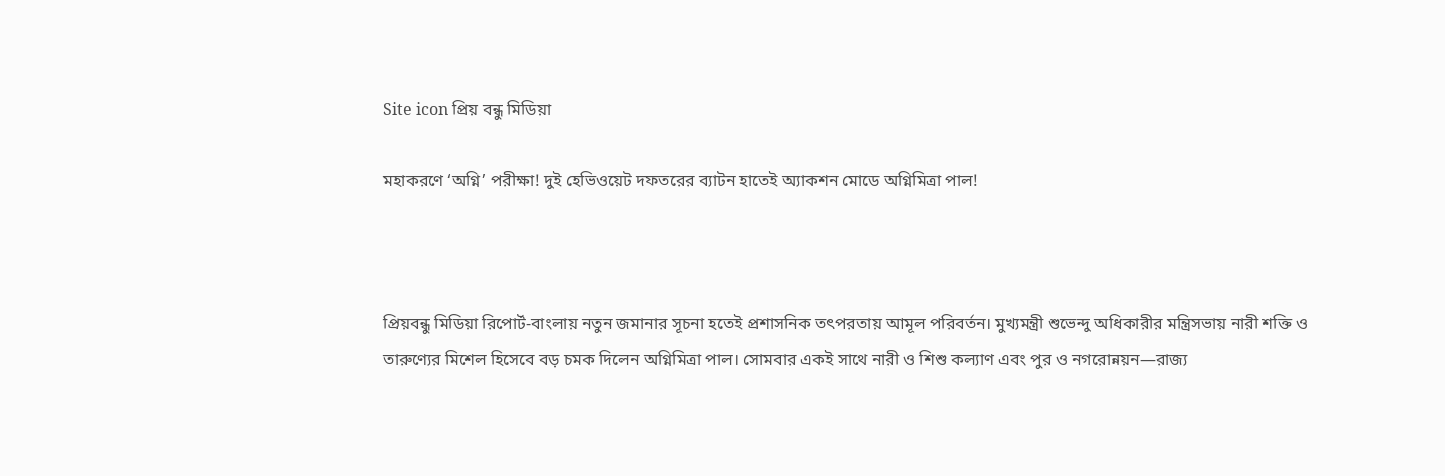Site icon প্রিয় বন্ধু মিডিয়া

মহাকরণে ‘অগ্নি’ পরীক্ষা! দুই হেভিওয়েট দফতরের ব্যাটন হাতেই অ্যাকশন মোডে অগ্নিমিত্রা পাল!



প্রিয়বন্ধু মিডিয়া রিপোর্ট-বাংলায় নতুন জমানার সূচনা হতেই প্রশাসনিক তৎপরতায় আমূল পরিবর্তন। মুখ্যমন্ত্রী শুভেন্দু অধিকারীর মন্ত্রিসভায় নারী শক্তি ও তারুণ্যের মিশেল হিসেবে বড় চমক দিলেন অগ্নিমিত্রা পাল। সোমবার একই সাথে নারী ও শিশু কল্যাণ এবং পুর ও নগরোন্নয়ন—রাজ্য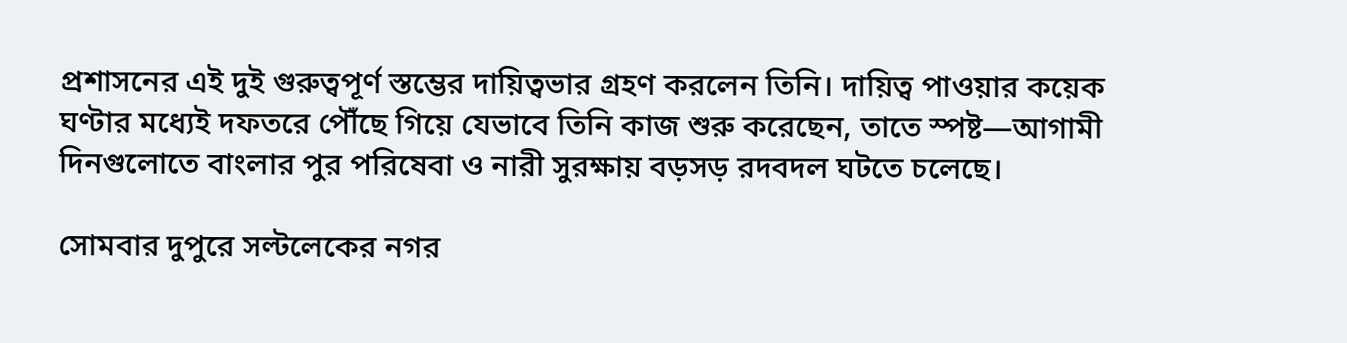প্রশাসনের এই দুই গুরুত্বপূর্ণ স্তম্ভের দায়িত্বভার গ্রহণ করলেন তিনি। দায়িত্ব পাওয়ার কয়েক ঘণ্টার মধ্যেই দফতরে পৌঁছে গিয়ে যেভাবে তিনি কাজ শুরু করেছেন, তাতে স্পষ্ট—আগামী দিনগুলোতে বাংলার পুর পরিষেবা ও নারী সুরক্ষায় বড়সড় রদবদল ঘটতে চলেছে।

সোমবার দুপুরে সল্টলেকের নগর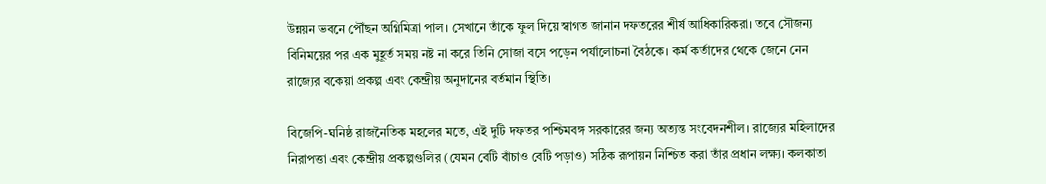উন্নয়ন ভবনে পৌঁছন অগ্নিমিত্রা পাল। সেখানে তাঁকে ফুল দিয়ে স্বাগত জানান দফতরের শীর্ষ আধিকারিকরা। তবে সৌজন্য বিনিময়ের পর এক মুহূর্ত সময় নষ্ট না করে তিনি সোজা বসে পড়েন পর্যালোচনা বৈঠকে। কর্ম কর্তাদের থেকে জেনে নেন রাজ্যের বকেয়া প্রকল্প এবং কেন্দ্রীয় অনুদানের বর্তমান স্থিতি।

বিজেপি-ঘনিষ্ঠ রাজনৈতিক মহলের মতে, এই দুটি দফতর পশ্চিমবঙ্গ সরকারের জন্য অত্যন্ত সংবেদনশীল। রাজ্যের মহিলাদের নিরাপত্তা এবং কেন্দ্রীয় প্রকল্পগুলির (যেমন বেটি বাঁচাও বেটি পড়াও) সঠিক রূপায়ন নিশ্চিত করা তাঁর প্রধান লক্ষ্য। কলকাতা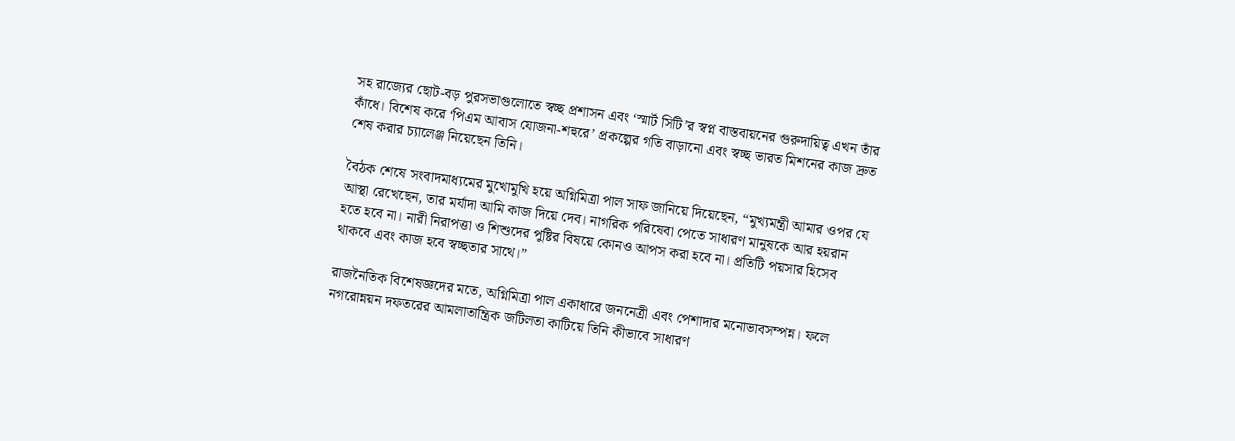সহ রাজ্যের ছোট-বড় পুরসভাগুলোতে স্বচ্ছ প্রশাসন এবং ‘স্মার্ট সিটি’র স্বপ্ন বাস্তবায়নের গুরুদায়িত্ব এখন তাঁর কাঁধে। বিশেষ করে ‘পিএম আবাস যোজনা-শহুরে’ প্রকল্পের গতি বাড়ানো এবং স্বচ্ছ ভারত মিশনের কাজ দ্রুত শেষ করার চ্যালেঞ্জ নিয়েছেন তিনি।

বৈঠক শেষে সংবাদমাধ্যমের মুখোমুখি হয়ে অগ্নিমিত্রা পাল সাফ জানিয়ে দিয়েছেন, “মুখ্যমন্ত্রী আমার ওপর যে আস্থা রেখেছেন, তার মর্যাদা আমি কাজ দিয়ে দেব। নাগরিক পরিষেবা পেতে সাধারণ মানুষকে আর হয়রান হতে হবে না। নারী নিরাপত্তা ও শিশুদের পুষ্টির বিষয়ে কোনও আপস করা হবে না। প্রতিটি পয়সার হিসেব থাকবে এবং কাজ হবে স্বচ্ছতার সাথে।”

রাজনৈতিক বিশেষজ্ঞদের মতে, অগ্নিমিত্রা পাল একাধারে জননেত্রী এবং পেশাদার মনোভাবসম্পন্ন। ফলে নগরোন্নয়ন দফতরের আমলাতান্ত্রিক জটিলতা কাটিয়ে তিনি কীভাবে সাধারণ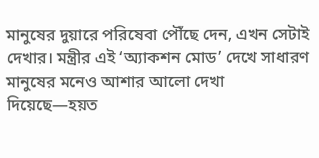মানুষের দুয়ারে পরিষেবা পৌঁছে দেন, এখন সেটাই দেখার। মন্ত্রীর এই ‘অ্যাকশন মোড’ দেখে সাধারণ মানুষের মনেও আশার আলো দেখা দিয়েছে—হয়ত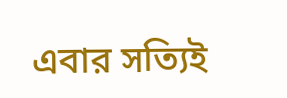এবার সত্যিই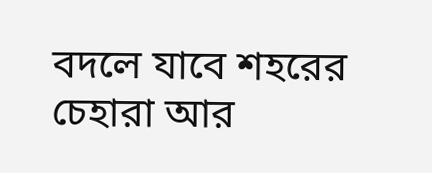বদলে যাবে শহরের চেহারা আর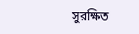সুরক্ষিত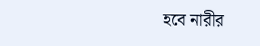হবে নারীর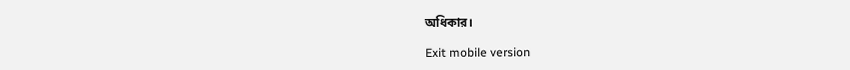অধিকার।

Exit mobile version